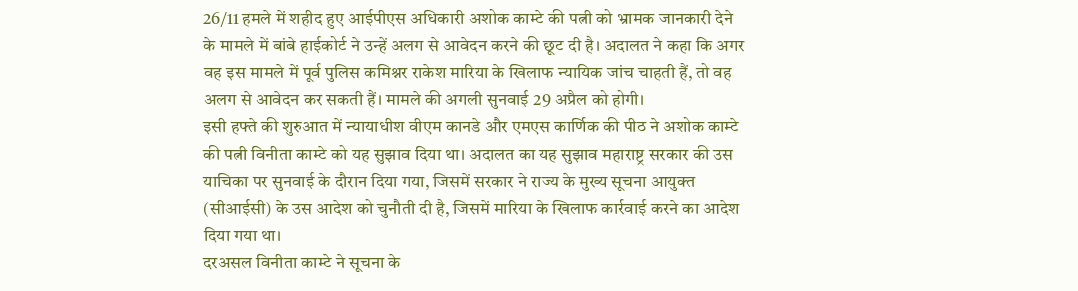26/11 हमले में शहीद हुए आईपीएस अधिकारी अशोक काम्टे की पत्नी को भ्रामक जानकारी देने के मामले में बांबे हाईकोर्ट ने उन्हें अलग से आवेदन करने की छूट दी है। अदालत ने कहा कि अगर वह इस मामले में पूर्व पुलिस कमिश्नर राकेश मारिया के खिलाफ न्यायिक जांच चाहती हैं, तो वह अलग से आवेदन कर सकती हैं। मामले की अगली सुनवाई 29 अप्रैल को होगी।
इसी हफ्ते की शुरुआत में न्यायाधीश वीएम कानडे और एमएस कार्णिक की पीठ ने अशोक काम्टे की पत्नी विनीता काम्टे को यह सुझाव दिया था। अदालत का यह सुझाव महाराष्ट्र सरकार की उस याचिका पर सुनवाई के दौरान दिया गया, जिसमें सरकार ने राज्य के मुख्य सूचना आयुक्त (सीआईसी) के उस आदेश को चुनौती दी है, जिसमें मारिया के खिलाफ कार्रवाई करने का आदेश दिया गया था।
दरअसल विनीता काम्टे ने सूचना के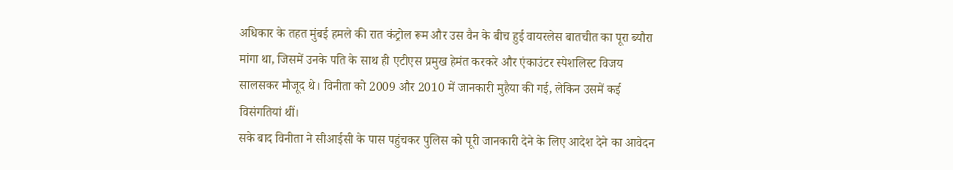अधिकार के तहत मुंबई हमले की रात कंट्रोल रूम और उस वैन के बीच हुई वायरलेस बातचीत का पूरा ब्यौरा मांगा था, जिसमें उनके पति के साथ ही एटीएस प्रमुख हेमंत करकरे और एंकाउंटर स्पेशलिस्ट विजय सालसकर मौजूद थे। विनीता को 2009 और 2010 में जानकारी मुहैया की गई, लेकिन उसमें कई विसंगतियां थीं।
सके बाद विनीता ने सीआईसी के पास पहुंचकर पुलिस को पूरी जानकारी देने के लिए आदेश देने का आवेदन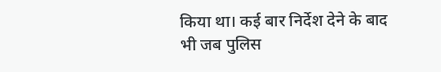किया था। कई बार निर्देश देने के बाद भी जब पुलिस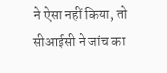ने ऐसा नहीं किया, तो सीआईसी ने जांच का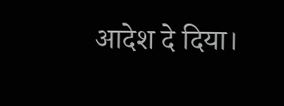आदेश दे दिया।